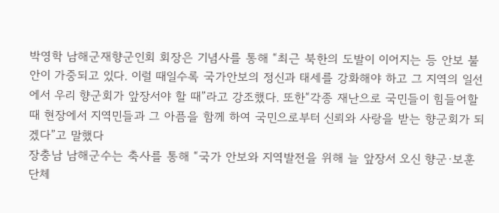박영학 남해군재향군인회 회장은 기념사를 통해 “최근 북한의 도발이 이어지는 등 안보 불안이 가중되고 있다. 이럴 때일수록 국가안보의 정신과 태세를 강화해야 하고 그 지역의 일선에서 우리 향군회가 앞장서야 할 때”라고 강조했다. 또한“각종 재난으로 국민들이 힘들어할 때 현장에서 지역민들과 그 아픔을 함께 하여 국민으로부터 신뢰와 사랑을 받는 향군회가 되겠다”고 말했다
장충남 남해군수는 축사를 통해 “국가 안보와 지역발전을 위해 늘 앞장서 오신 향군·보훈 단체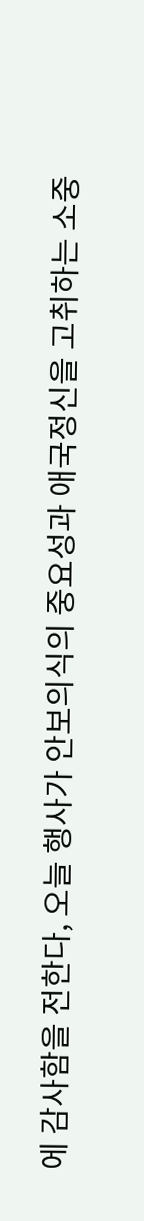에 감사함을 전한다, 오늘 행사가 안보의식의 중요성과 애국정신을 고취하는 소중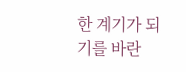한 계기가 되기를 바란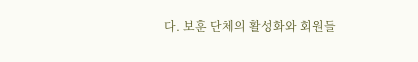다. 보훈 단체의 활성화와 회원들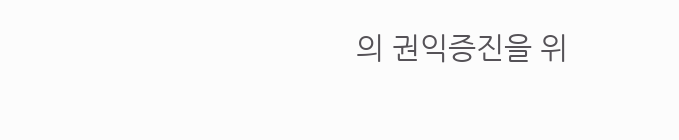의 권익증진을 위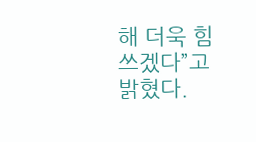해 더욱 힘쓰겠다”고 밝혔다.